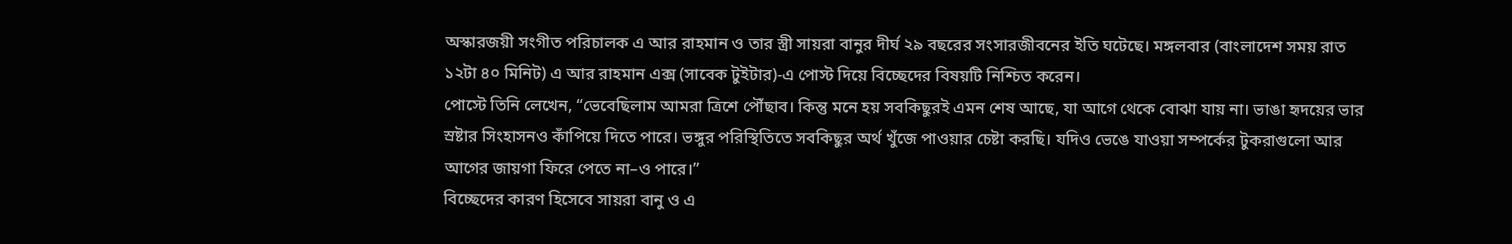অস্কারজয়ী সংগীত পরিচালক এ আর রাহমান ও তার স্ত্রী সায়রা বানুর দীর্ঘ ২৯ বছরের সংসারজীবনের ইতি ঘটেছে। মঙ্গলবার (বাংলাদেশ সময় রাত ১২টা ৪০ মিনিট) এ আর রাহমান এক্স (সাবেক টুইটার)-এ পোস্ট দিয়ে বিচ্ছেদের বিষয়টি নিশ্চিত করেন।
পোস্টে তিনি লেখেন, “ভেবেছিলাম আমরা ত্রিশে পৌঁছাব। কিন্তু মনে হয় সবকিছুরই এমন শেষ আছে, যা আগে থেকে বোঝা যায় না। ভাঙা হৃদয়ের ভার স্রষ্টার সিংহাসনও কাঁপিয়ে দিতে পারে। ভঙ্গুর পরিস্থিতিতে সবকিছুর অর্থ খুঁজে পাওয়ার চেষ্টা করছি। যদিও ভেঙে যাওয়া সম্পর্কের টুকরাগুলো আর আগের জায়গা ফিরে পেতে না–ও পারে।”
বিচ্ছেদের কারণ হিসেবে সায়রা বানু ও এ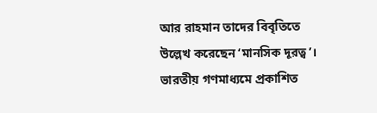আর রাহমান তাদের বিবৃতিতে উল্লেখ করেছেন ‘মানসিক দূরত্ব’। ভারতীয় গণমাধ্যমে প্রকাশিত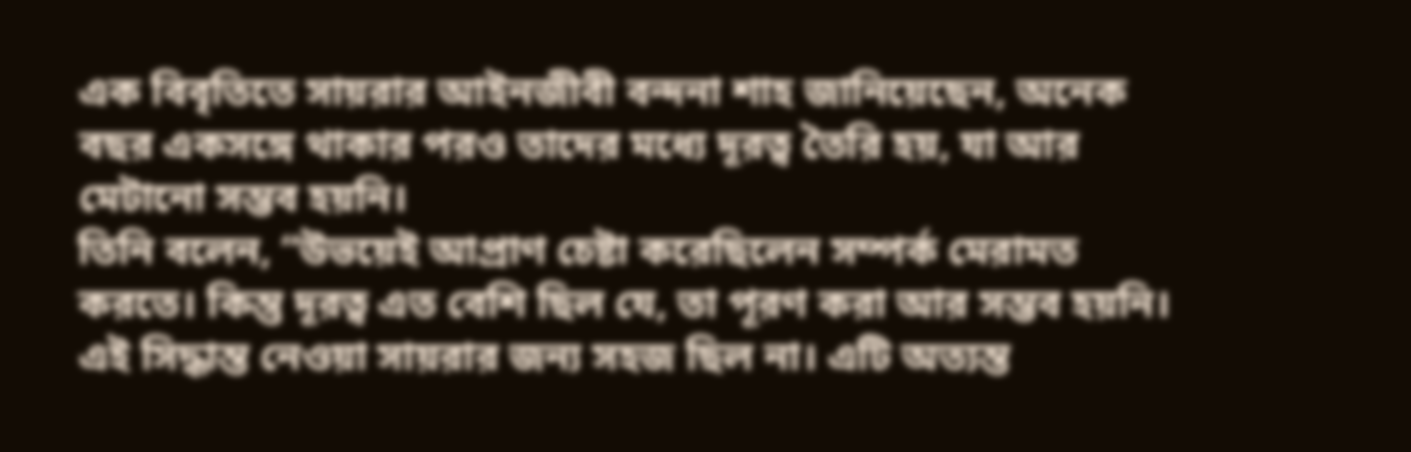এক বিবৃতিতে সায়রার আইনজীবী বন্দনা শাহ জানিয়েছেন, অনেক বছর একসঙ্গে থাকার পরও তাদের মধ্যে দূরত্ব তৈরি হয়, যা আর মেটানো সম্ভব হয়নি।
তিনি বলেন, “উভয়েই আপ্রাণ চেষ্টা করেছিলেন সম্পর্ক মেরামত করতে। কিন্তু দূরত্ব এত বেশি ছিল যে, তা পূরণ করা আর সম্ভব হয়নি। এই সিদ্ধান্ত নেওয়া সায়রার জন্য সহজ ছিল না। এটি অত্যন্ত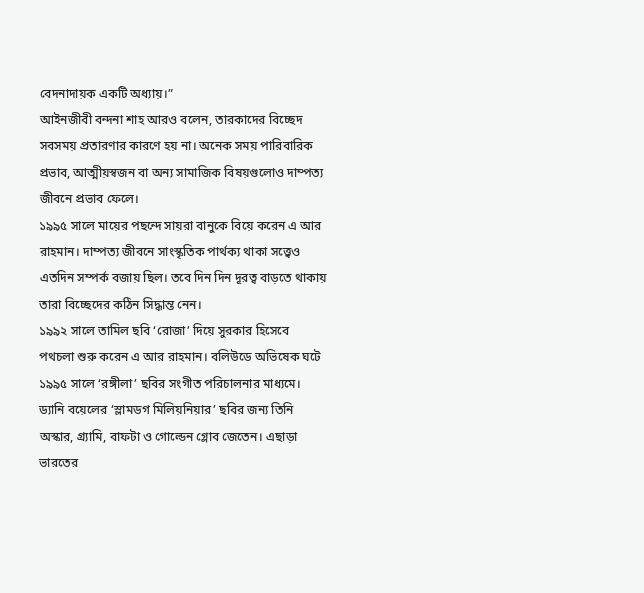বেদনাদায়ক একটি অধ্যায়।”
আইনজীবী বন্দনা শাহ আরও বলেন, তারকাদের বিচ্ছেদ সবসময় প্রতারণার কারণে হয় না। অনেক সময় পারিবারিক প্রভাব, আত্মীয়স্বজন বা অন্য সামাজিক বিষয়গুলোও দাম্পত্য জীবনে প্রভাব ফেলে।
১৯৯৫ সালে মায়ের পছন্দে সায়রা বানুকে বিয়ে করেন এ আর রাহমান। দাম্পত্য জীবনে সাংস্কৃতিক পার্থক্য থাকা সত্ত্বেও এতদিন সম্পর্ক বজায় ছিল। তবে দিন দিন দূরত্ব বাড়তে থাকায় তারা বিচ্ছেদের কঠিন সিদ্ধান্ত নেন।
১৯৯২ সালে তামিল ছবি ‘রোজা’ দিয়ে সুরকার হিসেবে পথচলা শুরু করেন এ আর রাহমান। বলিউডে অভিষেক ঘটে ১৯৯৫ সালে ‘রঙ্গীলা’ ছবির সংগীত পরিচালনার মাধ্যমে।
ড্যানি বয়েলের ‘স্লামডগ মিলিয়নিয়ার’ ছবির জন্য তিনি অস্কার, গ্র্যামি, বাফটা ও গোল্ডেন গ্লোব জেতেন। এছাড়া ভারতের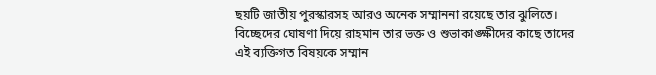ছয়টি জাতীয় পুরস্কারসহ আরও অনেক সম্মাননা রয়েছে তার ঝুলিতে।
বিচ্ছেদের ঘোষণা দিয়ে রাহমান তার ভক্ত ও শুভাকাঙ্ক্ষীদের কাছে তাদের এই ব্যক্তিগত বিষয়কে সম্মান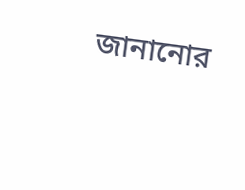জানানোর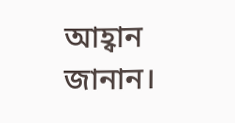আহ্বান জানান।